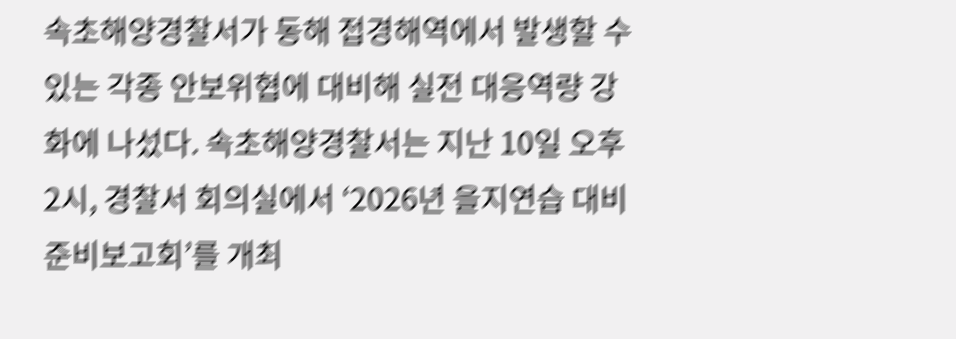속초해양경찰서가 동해 접경해역에서 발생할 수 있는 각종 안보위협에 대비해 실전 대응역량 강화에 나섰다. 속초해양경찰서는 지난 10일 오후 2시, 경찰서 회의실에서 ‘2026년 을지연습 대비 준비보고회’를 개최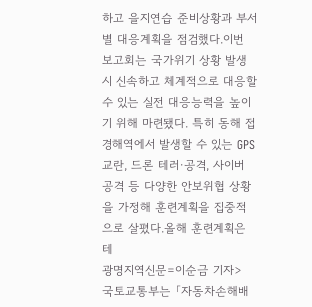하고 을지연습 준비상황과 부서별 대응계획을 점검했다.이번 보고회는 국가위기 상황 발생 시 신속하고 체계적으로 대응할 수 있는 실전 대응능력을 높이기 위해 마련됐다. 특히 동해 접경해역에서 발생할 수 있는 GPS 교란, 드론 테러·공격, 사이버 공격 등 다양한 안보위협 상황을 가정해 훈련계획을 집중적으로 살폈다.올해 훈련계획은 테
광명지역신문=이순금 기자> 국토교통부는 「자동차손해배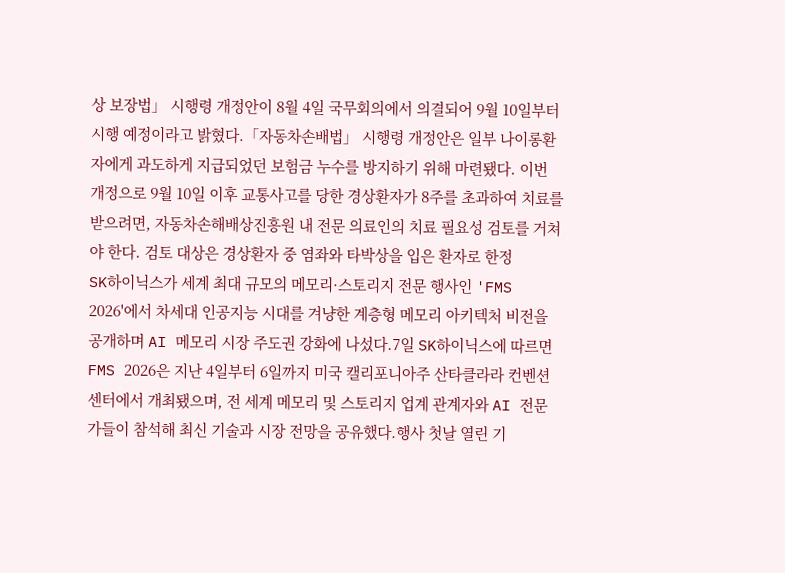상 보장법」 시행령 개정안이 8월 4일 국무회의에서 의결되어 9월 10일부터 시행 예정이라고 밝혔다.「자동차손배법」 시행령 개정안은 일부 나이롱환자에게 과도하게 지급되었던 보험금 누수를 방지하기 위해 마련됐다. 이번 개정으로 9월 10일 이후 교통사고를 당한 경상환자가 8주를 초과하여 치료를 받으려면, 자동차손해배상진흥원 내 전문 의료인의 치료 필요성 검토를 거쳐야 한다. 검토 대상은 경상환자 중 염좌와 타박상을 입은 환자로 한정
SK하이닉스가 세계 최대 규모의 메모리·스토리지 전문 행사인 'FMS 2026'에서 차세대 인공지능 시대를 겨냥한 계층형 메모리 아키텍처 비전을 공개하며 AI 메모리 시장 주도권 강화에 나섰다.7일 SK하이닉스에 따르면 FMS 2026은 지난 4일부터 6일까지 미국 캘리포니아주 산타클라라 컨벤션센터에서 개최됐으며, 전 세계 메모리 및 스토리지 업계 관계자와 AI 전문가들이 참석해 최신 기술과 시장 전망을 공유했다.행사 첫날 열린 기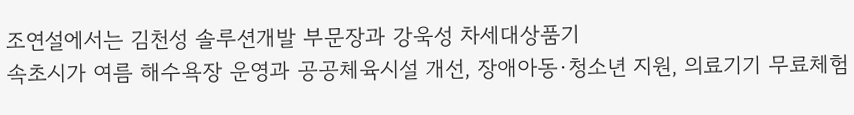조연설에서는 김천성 솔루션개발 부문장과 강욱성 차세대상품기
속초시가 여름 해수욕장 운영과 공공체육시설 개선, 장애아동·청소년 지원, 의료기기 무료체험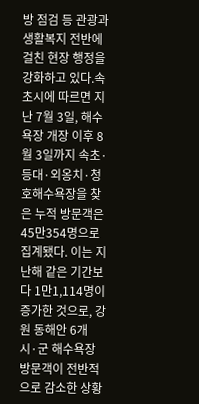방 점검 등 관광과 생활복지 전반에 걸친 현장 행정을 강화하고 있다.속초시에 따르면 지난 7월 3일, 해수욕장 개장 이후 8월 3일까지 속초·등대·외옹치·청호해수욕장을 찾은 누적 방문객은 45만354명으로 집계됐다. 이는 지난해 같은 기간보다 1만1,114명이 증가한 것으로, 강원 동해안 6개 시·군 해수욕장 방문객이 전반적으로 감소한 상황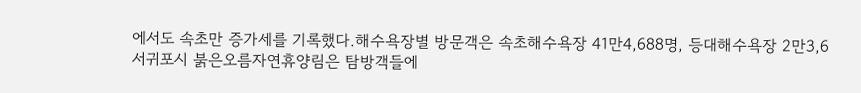에서도 속초만 증가세를 기록했다.해수욕장별 방문객은 속초해수욕장 41만4,688명, 등대해수욕장 2만3,6
서귀포시 붉은오름자연휴양림은 탐방객들에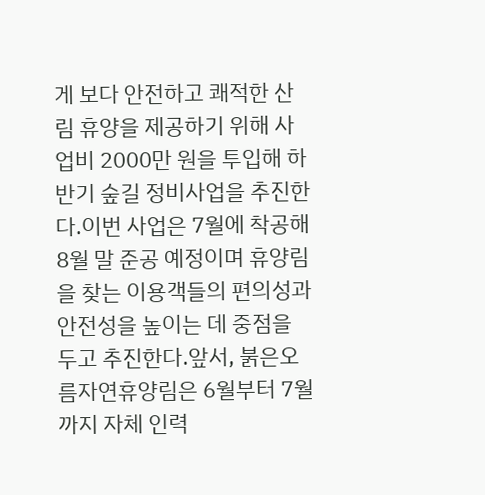게 보다 안전하고 쾌적한 산림 휴양을 제공하기 위해 사업비 2000만 원을 투입해 하반기 숲길 정비사업을 추진한다.이번 사업은 7월에 착공해 8월 말 준공 예정이며 휴양림을 찾는 이용객들의 편의성과 안전성을 높이는 데 중점을 두고 추진한다.앞서, 붉은오름자연휴양림은 6월부터 7월까지 자체 인력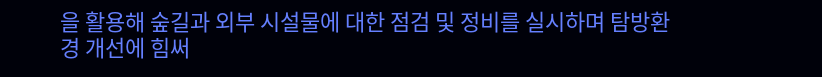을 활용해 숲길과 외부 시설물에 대한 점검 및 정비를 실시하며 탐방환경 개선에 힘써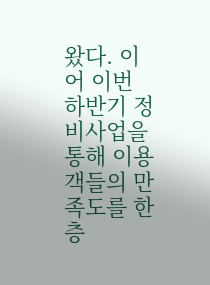왔다. 이어 이번 하반기 정비사업을 통해 이용객들의 만족도를 한층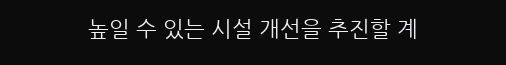높일 수 있는 시설 개선을 추진할 계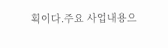획이다.주요 사업내용으